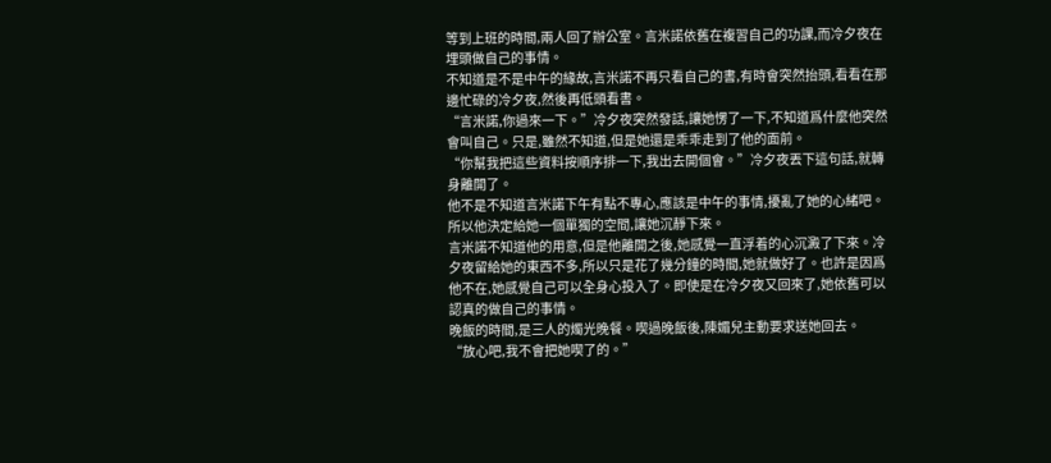等到上班的時間,兩人回了辦公室。言米諾依舊在複習自己的功課,而冷夕夜在埋頭做自己的事情。
不知道是不是中午的緣故,言米諾不再只看自己的書,有時會突然抬頭,看看在那邊忙碌的冷夕夜,然後再低頭看書。
“言米諾,你過來一下。”冷夕夜突然發話,讓她愣了一下,不知道爲什麼他突然會叫自己。只是,雖然不知道,但是她還是乖乖走到了他的面前。
“你幫我把這些資料按順序排一下,我出去開個會。”冷夕夜丟下這句話,就轉身離開了。
他不是不知道言米諾下午有點不專心,應該是中午的事情,擾亂了她的心緒吧。所以他決定給她一個單獨的空間,讓她沉靜下來。
言米諾不知道他的用意,但是他離開之後,她感覺一直浮着的心沉澱了下來。冷夕夜留給她的東西不多,所以只是花了幾分鐘的時間,她就做好了。也許是因爲他不在,她感覺自己可以全身心投入了。即使是在冷夕夜又回來了,她依舊可以認真的做自己的事情。
晚飯的時間,是三人的燭光晚餐。喫過晚飯後,陳媚兒主動要求送她回去。
“放心吧,我不會把她喫了的。”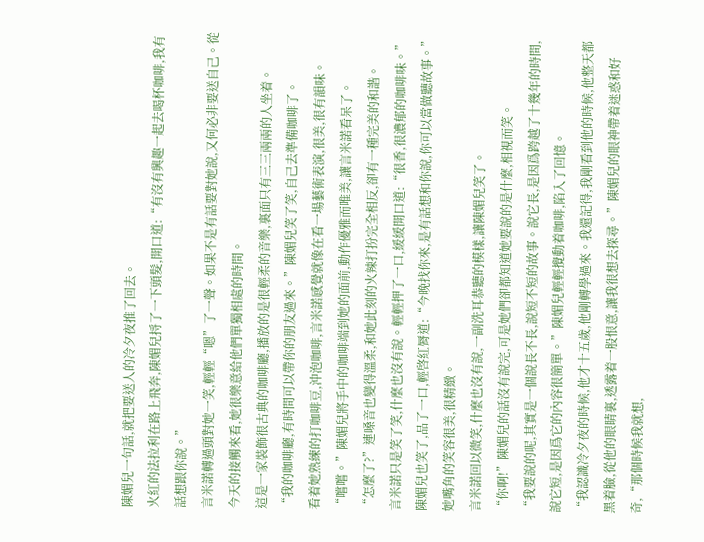陳媚兒一句話,就把要送人的冷夕夜推了回去。
火紅的法拉利在路上飛奔,陳媚兒捋了一下頭髮,開口道:“有沒有興趣一起去喝杯咖啡,我有話想跟你說。”
言米諾轉過頭對她一笑,輕輕“嗯”了一聲。如果不是有話要對她說,又何必非要送自己。從今天的接觸來看,她很樂意給他們單獨相處的時間。
這是一家裝飾很古典的咖啡廳,播放的是很輕柔的音樂,裏面只有三三兩兩的人坐着。
“我的咖啡廳,有時間可以帶你的朋友過來。”陳媚兒笑了笑,自己去準備咖啡了。
看着她熟練的打咖啡豆,沖泡咖啡,言米諾感覺就像在看一場藝術表演,很美,很有韻味。
“嚐嚐。”陳媚兒將手中的咖啡端到她的面前,動作優雅而唯美,讓言米諾看呆了。
“怎麼了?”連嗓音也變得溫柔,和她此刻的火辣打扮完全相反,卻有一種完美的和諧。
言米諾只是笑了笑,什麼也沒有說。輕輕押了一口,緩緩開口道:“很香,很濃郁的咖啡味。”
陳媚兒也笑了,品了一口,輕啓紅脣道:“今晚找你來,是有話想和你說,你可以當做聽故事。”她嘴角的笑容很美,很精緻。
言米諾回以微笑,什麼也沒有說,一副洗耳恭聽的模樣,讓陳媚兒笑了。
“你啊!”陳媚兒的話沒有說完,可是她們卻都知道她要說的是什麼,相視而笑。
“我要說的呢,其實是一個說長不長,說短不短的故事。說它長,是因爲跨越了十幾年的時間,說它短,是因爲它的內容很簡單。”陳媚兒輕輕攪動着咖啡,陷入了回憶。
“我認識冷夕夜的時候,他才十五歲,他剛轉學過來。我還記得,我剛看到他的時候,他整天都黑着臉,從他的眼睛裏,透露着一股恨意,讓我很想去探尋。”陳媚兒的眼神帶着迷惑和好奇,“那個時候我就想,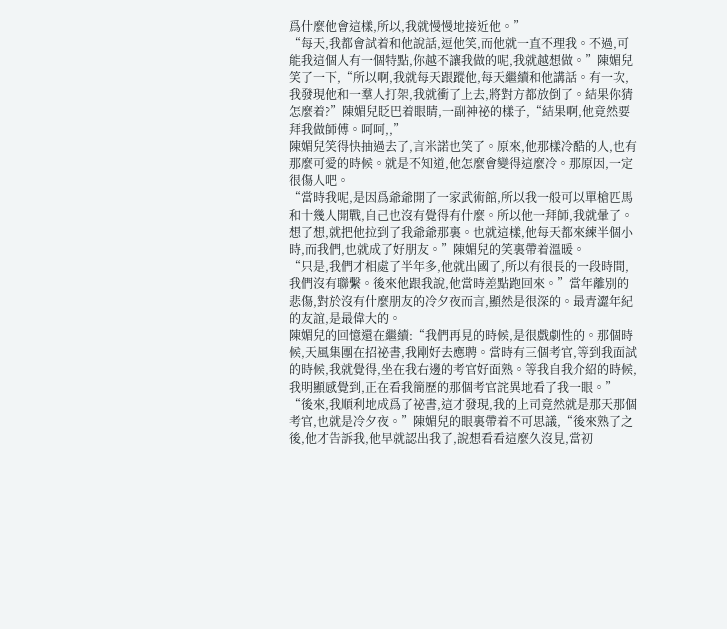爲什麼他會這樣,所以,我就慢慢地接近他。”
“每天,我都會試着和他說話,逗他笑,而他就一直不理我。不過,可能我這個人有一個特點,你越不讓我做的呢,我就越想做。”陳媚兒笑了一下,“所以啊,我就每天跟蹤他,每天繼續和他講話。有一次,我發現他和一羣人打架,我就衝了上去,將對方都放倒了。結果你猜怎麼着?”陳媚兒眨巴着眼睛,一副神祕的樣子,“結果啊,他竟然要拜我做師傅。呵呵,,”
陳媚兒笑得快抽過去了,言米諾也笑了。原來,他那樣冷酷的人,也有那麼可愛的時候。就是不知道,他怎麼會變得這麼冷。那原因,一定很傷人吧。
“當時我呢,是因爲爺爺開了一家武術館,所以我一般可以單槍匹馬和十幾人開戰,自己也沒有覺得有什麼。所以他一拜師,我就暈了。想了想,就把他拉到了我爺爺那裏。也就這樣,他每天都來練半個小時,而我們,也就成了好朋友。”陳媚兒的笑裏帶着溫暖。
“只是,我們才相處了半年多,他就出國了,所以有很長的一段時間,我們沒有聯繫。後來他跟我說,他當時差點跑回來。”當年離別的悲傷,對於沒有什麼朋友的冷夕夜而言,顯然是很深的。最青澀年紀的友誼,是最偉大的。
陳媚兒的回憶還在繼續:“我們再見的時候,是很戲劇性的。那個時候,天風集團在招祕書,我剛好去應聘。當時有三個考官,等到我面試的時候,我就覺得,坐在我右邊的考官好面熟。等我自我介紹的時候,我明顯感覺到,正在看我簡歷的那個考官詫異地看了我一眼。”
“後來,我順利地成爲了祕書,這才發現,我的上司竟然就是那天那個考官,也就是冷夕夜。”陳媚兒的眼裏帶着不可思議,“後來熟了之後,他才告訴我,他早就認出我了,說想看看這麼久沒見,當初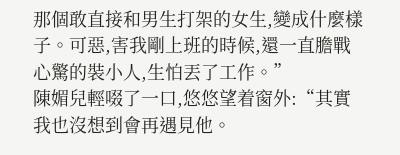那個敢直接和男生打架的女生,變成什麼樣子。可惡,害我剛上班的時候,還一直膽戰心驚的裝小人,生怕丟了工作。”
陳媚兒輕啜了一口,悠悠望着窗外:“其實我也沒想到會再遇見他。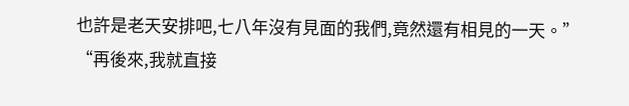也許是老天安排吧,七八年沒有見面的我們,竟然還有相見的一天。”
“再後來,我就直接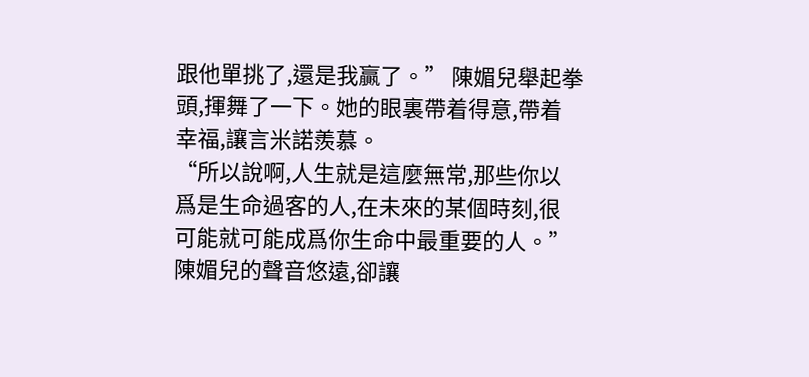跟他單挑了,還是我贏了。” 陳媚兒舉起拳頭,揮舞了一下。她的眼裏帶着得意,帶着幸福,讓言米諾羨慕。
“所以說啊,人生就是這麼無常,那些你以爲是生命過客的人,在未來的某個時刻,很可能就可能成爲你生命中最重要的人。”陳媚兒的聲音悠遠,卻讓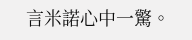言米諾心中一驚。